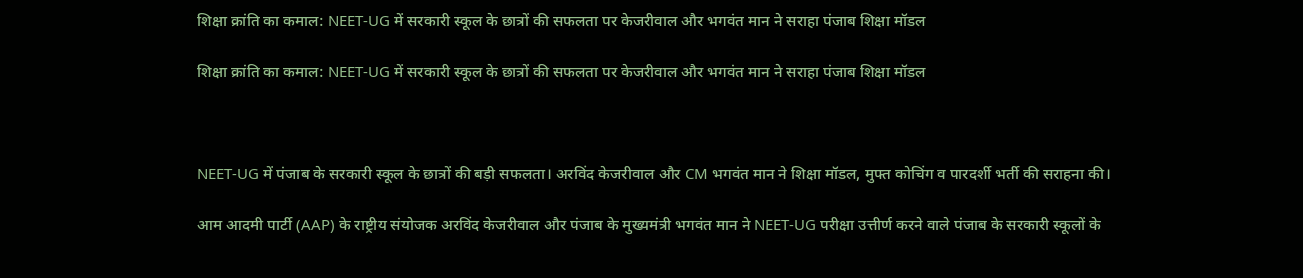शिक्षा क्रांति का कमाल: NEET-UG में सरकारी स्कूल के छात्रों की सफलता पर केजरीवाल और भगवंत मान ने सराहा पंजाब शिक्षा मॉडल

शिक्षा क्रांति का कमाल: NEET-UG में सरकारी स्कूल के छात्रों की सफलता पर केजरीवाल और भगवंत मान ने सराहा पंजाब शिक्षा मॉडल



NEET-UG में पंजाब के सरकारी स्कूल के छात्रों की बड़ी सफलता। अरविंद केजरीवाल और CM भगवंत मान ने शिक्षा मॉडल, मुफ्त कोचिंग व पारदर्शी भर्ती की सराहना की।

आम आदमी पार्टी (AAP) के राष्ट्रीय संयोजक अरविंद केजरीवाल और पंजाब के मुख्यमंत्री भगवंत मान ने NEET-UG परीक्षा उत्तीर्ण करने वाले पंजाब के सरकारी स्कूलों के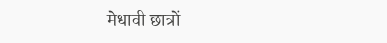मेधावी छात्रों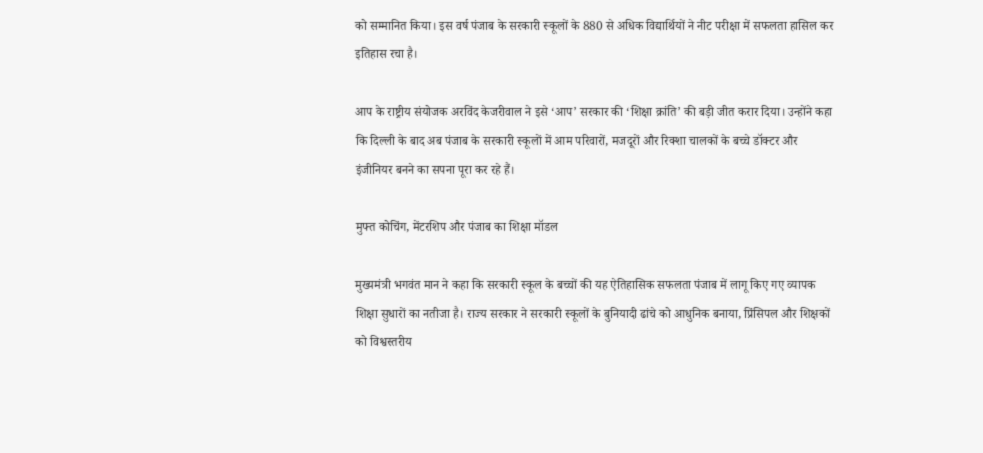को सम्मानित किया। इस वर्ष पंजाब के सरकारी स्कूलों के 880 से अधिक विद्यार्थियों ने नीट परीक्षा में सफलता हासिल कर इतिहास रचा है।

आप के राष्ट्रीय संयोजक अरविंद केजरीवाल ने इसे ‘आप’ सरकार की ‘शिक्षा क्रांति’ की बड़ी जीत करार दिया। उन्होंने कहा कि दिल्ली के बाद अब पंजाब के सरकारी स्कूलों में आम परिवारों, मजदूरों और रिक्शा चालकों के बच्चे डॉक्टर और इंजीनियर बनने का सपना पूरा कर रहे हैं।

मुफ्त कोचिंग, मेंटरशिप और पंजाब का शिक्षा मॉडल

मुख्यमंत्री भगवंत मान ने कहा कि सरकारी स्कूल के बच्चों की यह ऐतिहासिक सफलता पंजाब में लागू किए गए व्यापक शिक्षा सुधारों का नतीजा है। राज्य सरकार ने सरकारी स्कूलों के बुनियादी ढांचे को आधुनिक बनाया, प्रिंसिपल और शिक्षकों को विश्वस्तरीय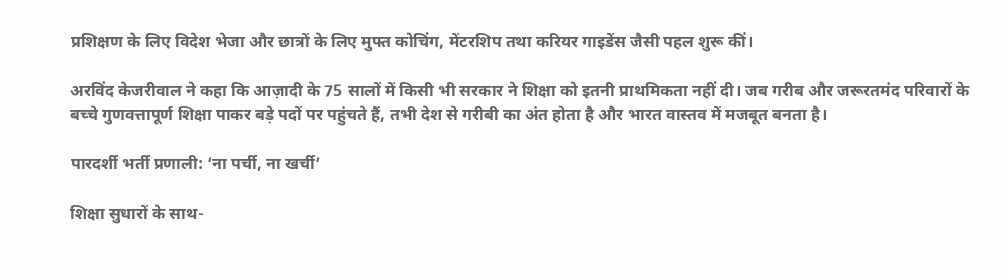प्रशिक्षण के लिए विदेश भेजा और छात्रों के लिए मुफ्त कोचिंग, मेंटरशिप तथा करियर गाइडेंस जैसी पहल शुरू कीं।

अरविंद केजरीवाल ने कहा कि आज़ादी के 75 सालों में किसी भी सरकार ने शिक्षा को इतनी प्राथमिकता नहीं दी। जब गरीब और जरूरतमंद परिवारों के बच्चे गुणवत्तापूर्ण शिक्षा पाकर बड़े पदों पर पहुंचते हैं, तभी देश से गरीबी का अंत होता है और भारत वास्तव में मजबूत बनता है।

पारदर्शी भर्ती प्रणाली: ‘ना पर्ची, ना खर्ची’

शिक्षा सुधारों के साथ-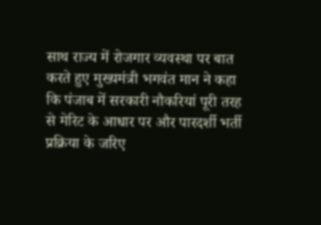साथ राज्य में रोजगार व्यवस्था पर बात करते हुए मुख्यमंत्री भगवंत मान ने कहा कि पंजाब में सरकारी नौकरियां पूरी तरह से मेरिट के आधार पर और पारदर्शी भर्ती प्रक्रिया के जरिए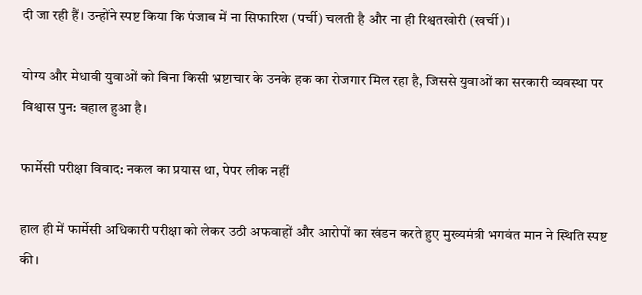दी जा रही हैं। उन्होंने स्पष्ट किया कि पंजाब में ना सिफारिश (पर्ची) चलती है और ना ही रिश्वतखोरी (खर्ची)।

योग्य और मेधावी युवाओं को बिना किसी भ्रष्टाचार के उनके हक का रोजगार मिल रहा है, जिससे युवाओं का सरकारी व्यवस्था पर विश्वास पुन: बहाल हुआ है।

फार्मेसी परीक्षा विवाद: नकल का प्रयास था, पेपर लीक नहीं

हाल ही में फार्मेसी अधिकारी परीक्षा को लेकर उठी अफवाहों और आरोपों का खंडन करते हुए मुख्यमंत्री भगवंत मान ने स्थिति स्पष्ट की।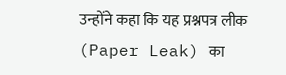उन्होंने कहा कि यह प्रश्नपत्र लीक (Paper Leak) का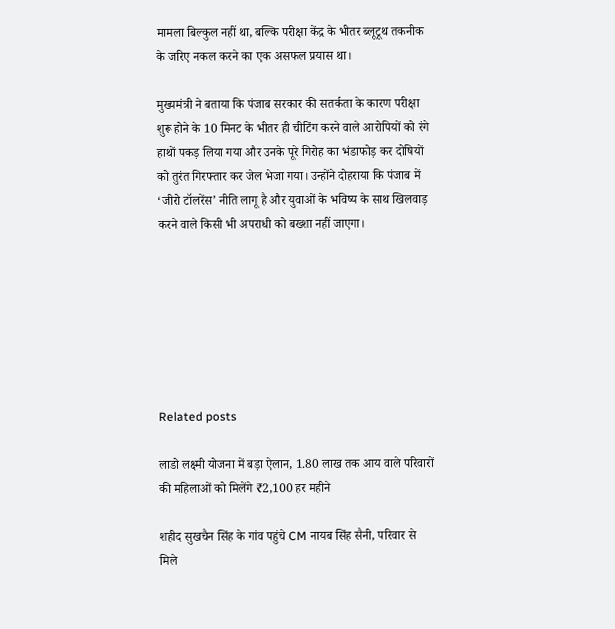मामला बिल्कुल नहीं था, बल्कि परीक्षा केंद्र के भीतर ब्लूटूथ तकनीक के जरिए नकल करने का एक असफल प्रयास था।

मुख्यमंत्री ने बताया कि पंजाब सरकार की सतर्कता के कारण परीक्षा शुरू होने के 10 मिनट के भीतर ही चीटिंग करने वाले आरोपियों को रंगे हाथों पकड़ लिया गया और उनके पूरे गिरोह का भंडाफोड़ कर दोषियों को तुरंत गिरफ्तार कर जेल भेजा गया। उन्होंने दोहराया कि पंजाब में ‘जीरो टॉलरेंस’ नीति लागू है और युवाओं के भविष्य के साथ खिलवाड़ करने वाले किसी भी अपराधी को बख्शा नहीं जाएगा।







Related posts

लाडो लक्ष्मी योजना में बड़ा ऐलान, 1.80 लाख तक आय वाले परिवारों की महिलाओं को मिलेंगे ₹2,100 हर महीने

शहीद सुखचैन सिंह के गांव पहुंचे CM नायब सिंह सैनी, परिवार से मिले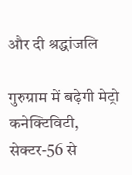और दी श्रद्धांजलि

गुरुग्राम में बढ़ेगी मेट्रो कनेक्टिविटी, सेक्टर-56 से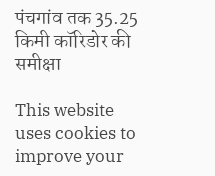पंचगांव तक 35.25 किमी कॉरिडोर की समीक्षा

This website uses cookies to improve your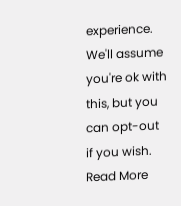experience. We'll assume you're ok with this, but you can opt-out if you wish. Read More